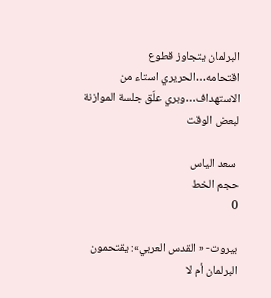البرلمان يتجاوز قطوع اقتحامه…الحريري استاء من الاستهداف…وبري علّق جلسة الموازنة لبعض الوقت

 سعد الياس
حجم الخط
0

بيروت- « القدس العربي»: يقتحمون البرلمان أم لا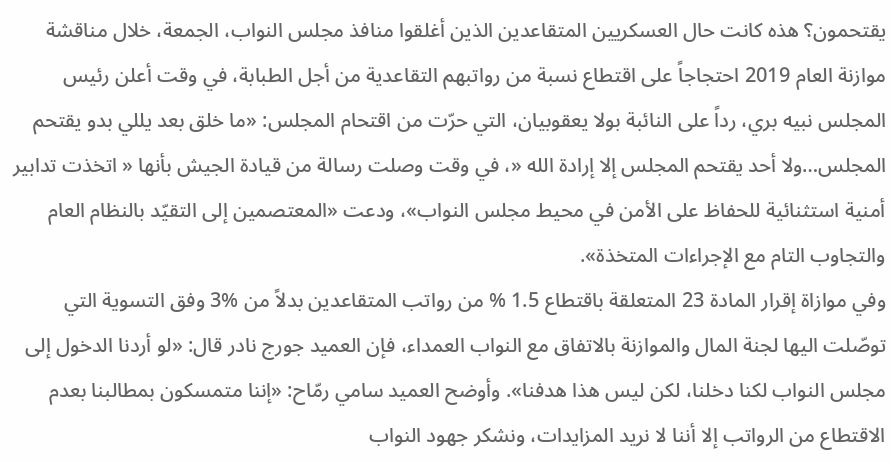يقتحمون؟ هذه كانت حال العسكريين المتقاعدين الذين أغلقوا منافذ مجلس النواب، الجمعة، خلال مناقشة موازنة العام 2019 احتجاجاً على اقتطاع نسبة من رواتبهم التقاعدية من أجل الطبابة، في وقت أعلن رئيس المجلس نبيه بري، رداً على النائبة بولا يعقوبيان، التي حرّت من اقتحام المجلس: «ما خلق بعد يللي بدو يقتحم المجلس…ولا أحد يقتحم المجلس إلا إرادة الله «، في وقت وصلت رسالة من قيادة الجيش بأنها « اتخذت تدابير أمنية استثنائية للحفاظ على الأمن في محيط مجلس النواب»، ودعت «المعتصمين إلى التقيّد بالنظام العام والتجاوب التام مع الإجراءات المتخذة».
وفي موازاة إقرار المادة 23 المتعلقة باقتطاع 1.5 % من رواتب المتقاعدين بدلاً من %3 وفق التسوية التي توصّلت اليها لجنة المال والموازنة بالاتفاق مع النواب العمداء، فإن العميد جورج نادر قال: «لو أردنا الدخول إلى مجلس النواب لكنا دخلنا، لكن ليس هذا هدفنا». وأوضح العميد سامي رمّاح: «إننا متمسكون بمطالبنا بعدم الاقتطاع من الرواتب إلا أننا لا نريد المزايدات، ونشكر جهود النواب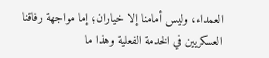العمداء، وليس أمامنا إلا خياران؛ إما مواجهة رفاقنا العسكريين في الخدمة الفعلية وهذا ما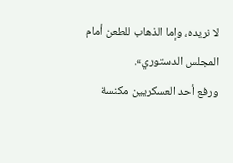لا نريده، وإما الذهاب للطعن أمام المجلس الدستوري».
ورفع أحد العسكريين مكنسة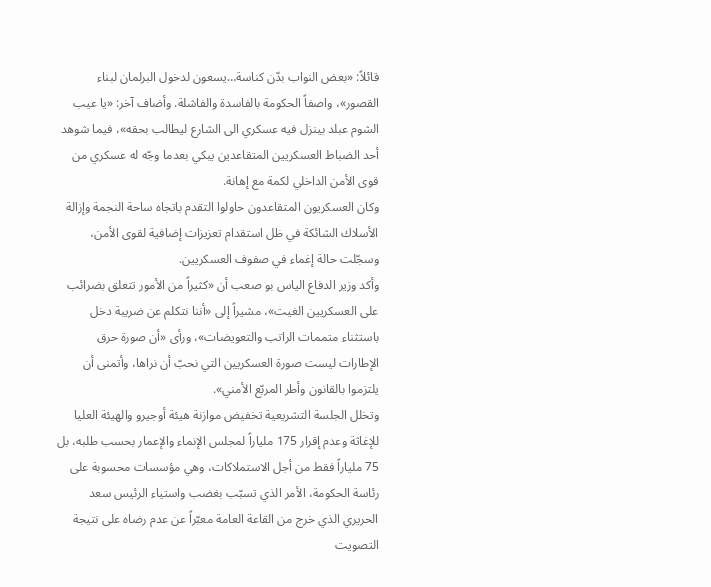قائلاً: «بعض النواب بدّن كناسة…يسعون لدخول البرلمان لبناء القصور»، واصفاً الحكومة بالفاسدة والفاشلة. وأضاف آخر: «يا عيب الشوم عبلد بينزل فيه عسكري الى الشارع ليطالب بحقه»، فيما شوهد أحد الضباط العسكريين المتقاعدين يبكي بعدما وجّه له عسكري من قوى الأمن الداخلي لكمة مع إهانة.
وكان العسكريون المتقاعدون حاولوا التقدم باتجاه ساحة النجمة وإزالة الأسلاك الشائكة في ظل استقدام تعزيزات إضافية لقوى الأمن، وسجّلت حالة إغماء في صفوف العسكريين.
وأكد وزير الدفاع الياس بو صعب أن «كثيراً من الأمور تتعلق بضرائب على العسكريين الغيت»، مشيراً إلى «أننا نتكلم عن ضريبة دخل باستثناء متممات الراتب والتعويضات»، ورأى «أن صورة حرق الإطارات ليست صورة العسكريين التي نحبّ أن نراها، وأتمنى أن يلتزموا بالقانون وأطر المربّع الأمني».
وتخلل الجلسة التشريعية تخفيض موازنة هيئة أوجيرو والهيئة العليا للإغاثة وعدم إقرار 175 ملياراً لمجلس الإنماء والإعمار بحسب طلبه، بل 75 ملياراً فقط من أجل الاستملاكات، وهي مؤسسات محسوبة على رئاسة الحكومة، الأمر الذي تسبّب بغضب واستياء الرئيس سعد الحريري الذي خرج من القاعة العامة معبّراً عن عدم رضاه على نتيجة التصويت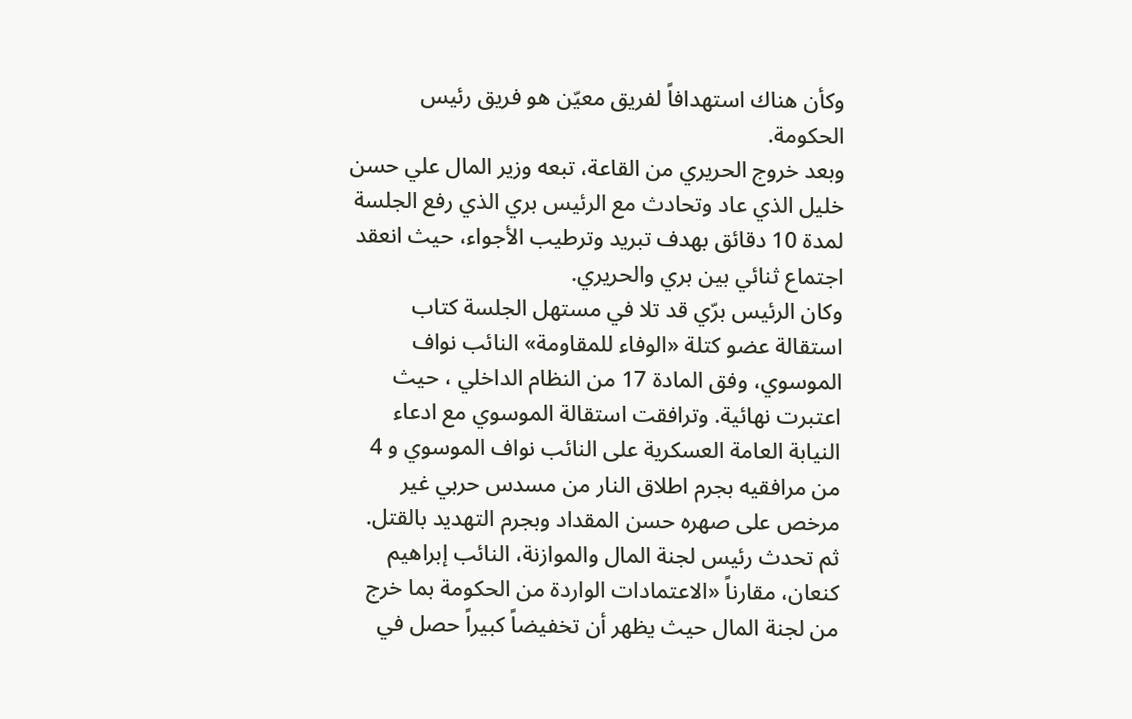وكأن هناك استهدافاً لفريق معيّن هو فريق رئيس الحكومة.
وبعد خروج الحريري من القاعة، تبعه وزير المال علي حسن خليل الذي عاد وتحادث مع الرئيس بري الذي رفع الجلسة لمدة 10 دقائق بهدف تبريد وترطيب الأجواء، حيث انعقد اجتماع ثنائي بين بري والحريري.
وكان الرئيس برّي قد تلا في مستهل الجلسة كتاب استقالة عضو كتلة «الوفاء للمقاومة» النائب نواف الموسوي، وفق المادة 17 من النظام الداخلي ، حيث اعتبرت نهائية. وترافقت استقالة الموسوي مع ادعاء النيابة العامة العسكرية على النائب نواف الموسوي و 4 من مرافقيه بجرم اطلاق النار من مسدس حربي غير مرخص على صهره حسن المقداد وبجرم التهديد بالقتل.
ثم تحدث رئيس لجنة المال والموازنة، النائب إبراهيم كنعان، مقارناً «الاعتمادات الواردة من الحكومة بما خرج من لجنة المال حيث يظهر أن تخفيضاً كبيراً حصل في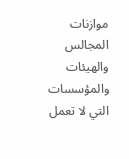موازنات المجالس والهيئات والمؤسسات التي لا تعمل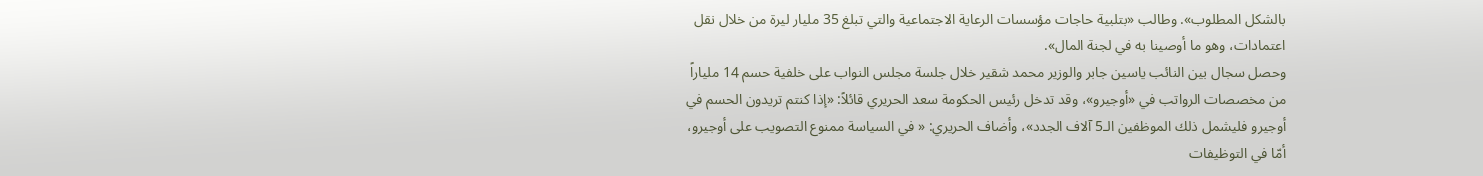بالشكل المطلوب». وطالب «بتلبية حاجات مؤسسات الرعاية الاجتماعية والتي تبلغ 35 مليار ليرة من خلال نقل اعتمادات، وهو ما أوصينا به في لجنة المال».
وحصل سجال بين النائب ياسين جابر والوزير محمد شقير خلال جلسة مجلس النواب على خلفية حسم 14 ملياراً من مخصصات الرواتب في «أوجيرو»، وقد تدخل رئيس الحكومة سعد الحريري قائلاً: «إذا كنتم تريدون الحسم في أوجيرو فليشمل ذلك الموظفين الـ5 آلاف الجدد»، وأضاف الحريري: « في السياسة ممنوع التصويب على أوجيرو، أمّا في التوظيفات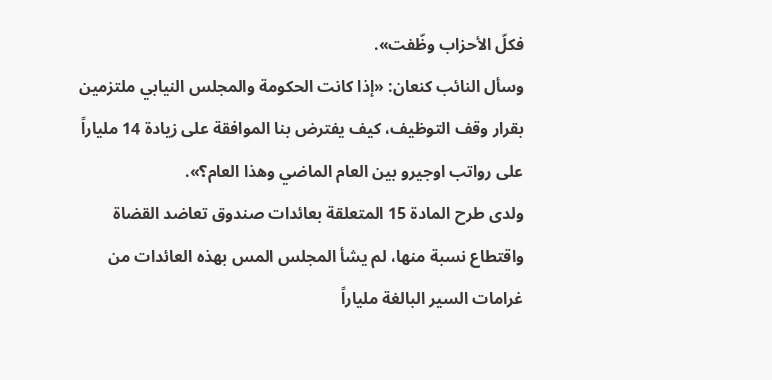فكلّ الأحزاب وظّفت».
وسأل النائب كنعان: «إذا كانت الحكومة والمجلس النيابي ملتزمين بقرار وقف التوظيف، كيف يفترض بنا الموافقة على زيادة 14 ملياراً على رواتب اوجيرو بين العام الماضي وهذا العام؟».
ولدى طرح المادة 15 المتعلقة بعائدات صندوق تعاضد القضاة واقتطاع نسبة منها، لم يشأ المجلس المس بهذه العائدات من غرامات السير البالغة ملياراً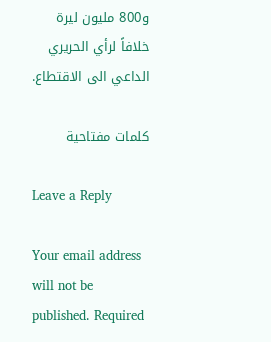و800 مليون ليرة خلافاً لرأي الحريري الداعي الى الاقتطاع.

كلمات مفتاحية

Leave a Reply

Your email address will not be published. Required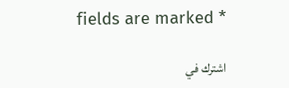fields are marked *

اشترك في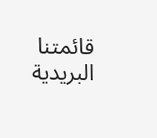قائمتنا البريدية